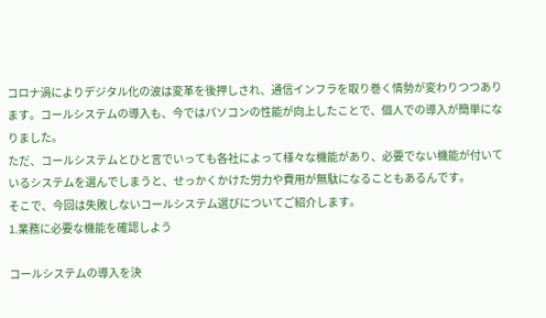コロナ渦によりデジタル化の波は変革を後押しされ、通信インフラを取り巻く情勢が変わりつつあります。コールシステムの導入も、今ではパソコンの性能が向上したことで、個人での導入が簡単になりました。
ただ、コールシステムとひと言でいっても各社によって様々な機能があり、必要でない機能が付いているシステムを選んでしまうと、せっかくかけた労力や費用が無駄になることもあるんです。
そこで、今回は失敗しないコールシステム選びについてご紹介します。
1.業務に必要な機能を確認しよう

コールシステムの導入を決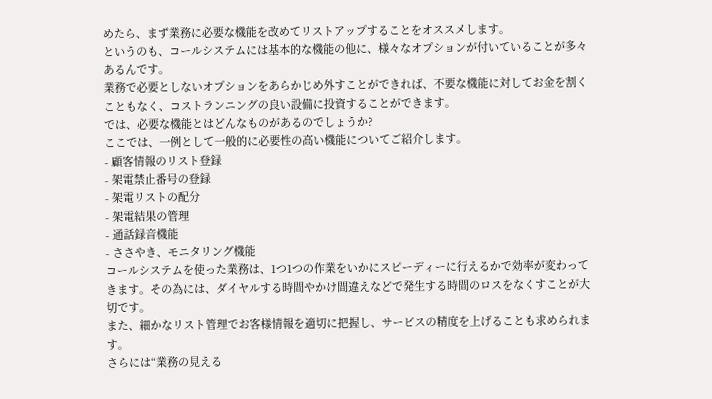めたら、まず業務に必要な機能を改めてリストアップすることをオススメします。
というのも、コールシステムには基本的な機能の他に、様々なオプションが付いていることが多々あるんです。
業務で必要としないオプションをあらかじめ外すことができれば、不要な機能に対してお金を割くこともなく、コストランニングの良い設備に投資することができます。
では、必要な機能とはどんなものがあるのでしょうか?
ここでは、一例として一般的に必要性の高い機能についてご紹介します。
- 顧客情報のリスト登録
- 架電禁止番号の登録
- 架電リストの配分
- 架電結果の管理
- 通話録音機能
- ささやき、モニタリング機能
コールシステムを使った業務は、1つ1つの作業をいかにスピーディーに行えるかで効率が変わってきます。その為には、ダイヤルする時間やかけ間違えなどで発生する時間のロスをなくすことが大切です。
また、細かなリスト管理でお客様情報を適切に把握し、サービスの精度を上げることも求められます。
さらには“業務の見える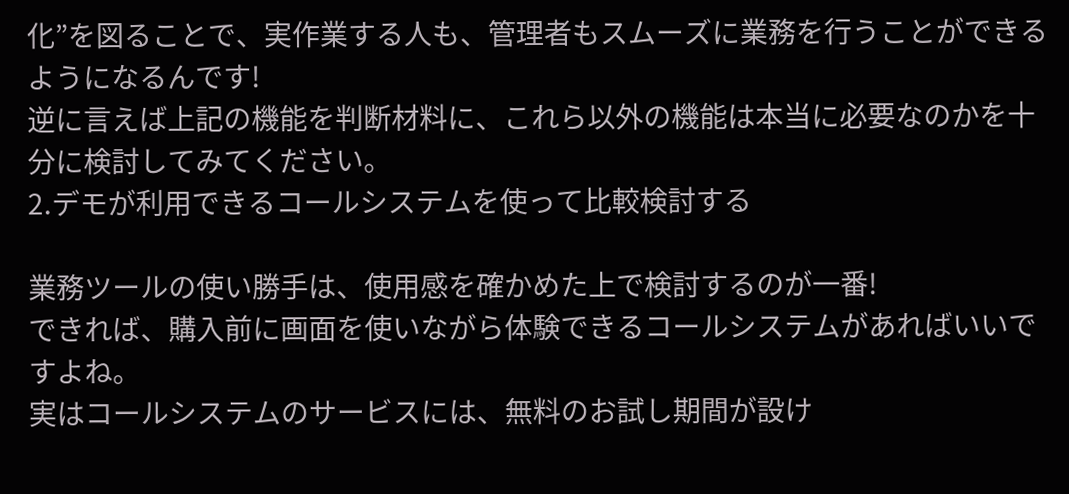化”を図ることで、実作業する人も、管理者もスムーズに業務を行うことができるようになるんです!
逆に言えば上記の機能を判断材料に、これら以外の機能は本当に必要なのかを十分に検討してみてください。
2.デモが利用できるコールシステムを使って比較検討する

業務ツールの使い勝手は、使用感を確かめた上で検討するのが一番!
できれば、購入前に画面を使いながら体験できるコールシステムがあればいいですよね。
実はコールシステムのサービスには、無料のお試し期間が設け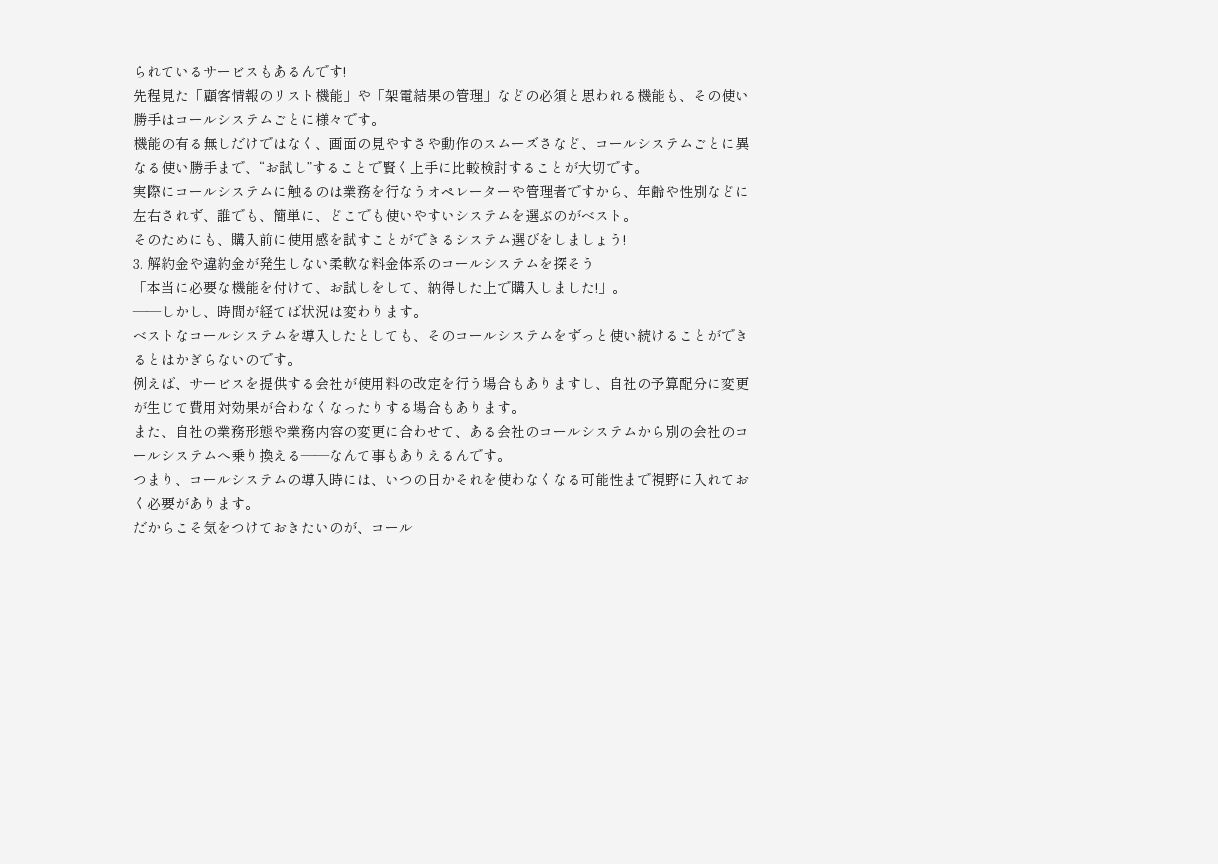られているサービスもあるんです!
先程見た「顧客情報のリスト機能」や「架電結果の管理」などの必須と思われる機能も、その使い勝手はコールシステムごとに様々です。
機能の有る無しだけではなく、画面の見やすさや動作のスムーズさなど、コールシステムごとに異なる使い勝手まで、“お試し”することで賢く上手に比較検討することが大切です。
実際にコールシステムに触るのは業務を行なうオペレーターや管理者ですから、年齢や性別などに左右されず、誰でも、簡単に、どこでも使いやすいシステムを選ぶのがベスト。
そのためにも、購入前に使用感を試すことができるシステム選びをしましょう!
3. 解約金や違約金が発生しない柔軟な料金体系のコールシステムを探そう
「本当に必要な機能を付けて、お試しをして、納得した上で購入しました!」。
――しかし、時間が経てば状況は変わります。
ベストなコールシステムを導入したとしても、そのコールシステムをずっと使い続けることができるとはかぎらないのです。
例えば、サービスを提供する会社が使用料の改定を行う場合もありますし、自社の予算配分に変更が生じて費用対効果が合わなくなったりする場合もあります。
また、自社の業務形態や業務内容の変更に合わせて、ある会社のコールシステムから別の会社のコールシステムへ乗り換える――なんて事もありえるんです。
つまり、コールシステムの導入時には、いつの日かそれを使わなくなる可能性まで視野に入れておく必要があります。
だからこそ気をつけておきたいのが、コール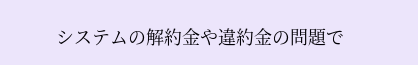システムの解約金や違約金の問題で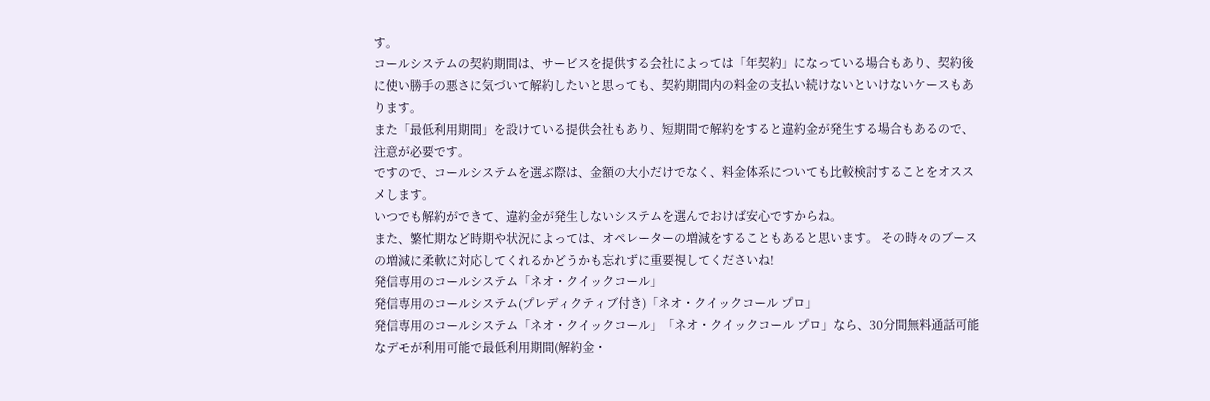す。
コールシステムの契約期間は、サービスを提供する会社によっては「年契約」になっている場合もあり、契約後に使い勝手の悪さに気づいて解約したいと思っても、契約期間内の料金の支払い続けないといけないケースもあります。
また「最低利用期間」を設けている提供会社もあり、短期間で解約をすると違約金が発生する場合もあるので、注意が必要です。
ですので、コールシステムを選ぶ際は、金額の大小だけでなく、料金体系についても比較検討することをオススメします。
いつでも解約ができて、違約金が発生しないシステムを選んでおけば安心ですからね。
また、繁忙期など時期や状況によっては、オペレーターの増減をすることもあると思います。 その時々のブースの増減に柔軟に対応してくれるかどうかも忘れずに重要視してくださいね!
発信専用のコールシステム「ネオ・クイックコール」
発信専用のコールシステム(プレディクティブ付き)「ネオ・クイックコール プロ」
発信専用のコールシステム「ネオ・クイックコール」「ネオ・クイックコール プロ」なら、30分間無料通話可能なデモが利用可能で最低利用期間(解約金・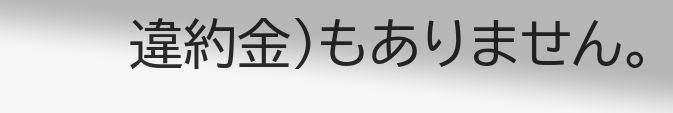違約金)もありません。